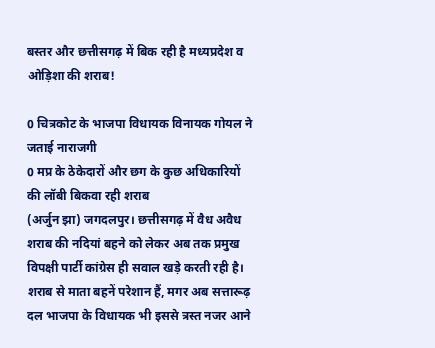बस्तर और छत्तीसगढ़ में बिक रही है मध्यप्रदेश व ओड़िशा की शराब!

0 चित्रकोट के भाजपा विधायक विनायक गोयल ने जताई नाराजगी
0 मप्र के ठेकेदारों और छग के कुछ अधिकारियों की लॉबी बिकवा रही शराब
(अर्जुन झा) जगदलपुर। छत्तीसगढ़ में वैध अवैध शराब की नदियां बहने को लेकर अब तक प्रमुख विपक्षी पार्टी कांग्रेस ही सवाल खड़े करती रही है। शराब से माता बहनें परेशान हैं, मगर अब सत्तारूढ़ दल भाजपा के विधायक भी इससे त्रस्त नजर आने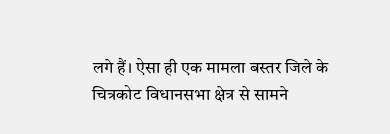लगे हैं। ऐसा ही एक मामला बस्तर जिले के चित्रकोट विधानसभा क्षेत्र से सामने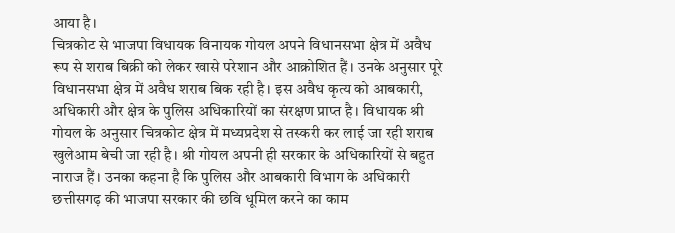आया है।
चित्रकोट से भाजपा विधायक विनायक गोयल अपने विधानसभा क्षेत्र में अवैध रूप से शराब बिक्री को लेकर खासे परेशान और आक्रोशित हैं। उनके अनुसार पूरे विधानसभा क्षेत्र में अवैध शराब बिक रही है। इस अवैध कृत्य को आबकारी, अधिकारी और क्षेत्र के पुलिस अधिकारियों का संरक्षण प्राप्त है। विधायक श्री गोयल के अनुसार चित्रकोट क्षेत्र में मध्यप्रदेश से तस्करी कर लाई जा रही शराब खुलेआम बेची जा रही है। श्री गोयल अपनी ही सरकार के अधिकारियों से बहुत नाराज हैं। उनका कहना है कि पुलिस और आबकारी विभाग के अधिकारी छत्तीसगढ़ की भाजपा सरकार की छवि धूमिल करने का काम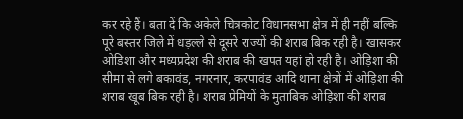कर रहे हैं। बता दें कि अकेले चित्रकोट विधानसभा क्षेत्र में ही नहीं बल्कि पूरे बस्तर जिले में धड़ल्ले से दूसरे राज्यों की शराब बिक रही है। खासकर ओडिशा और मध्यप्रदेश की शराब की खपत यहां हो रही है। ओड़िशा की सीमा से लगे बकावंड, नगरनार, करपावंड आदि थाना क्षेत्रों में ओड़िशा की शराब खूब बिक रही है। शराब प्रेमियों के मुताबिक ओड़िशा की शराब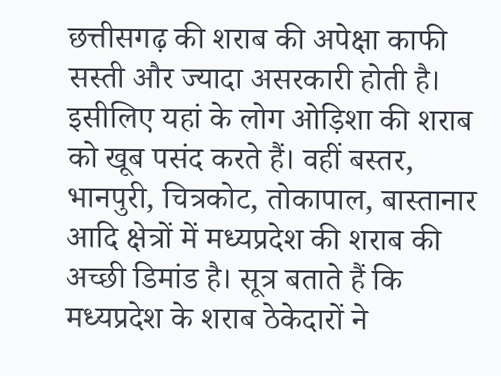छत्तीसगढ़ की शराब की अपेक्षा काफी सस्ती और ज्यादा असरकारी होती है। इसीलिए यहां के लोग ओड़िशा की शराब को खूब पसंद करते हैं। वहीं बस्तर, भानपुरी, चित्रकोट, तोकापाल, बास्तानार आदि क्षेत्रों में मध्यप्रदेश की शराब की अच्छी डिमांड है। सूत्र बताते हैं कि मध्यप्रदेश के शराब ठेकेदारों ने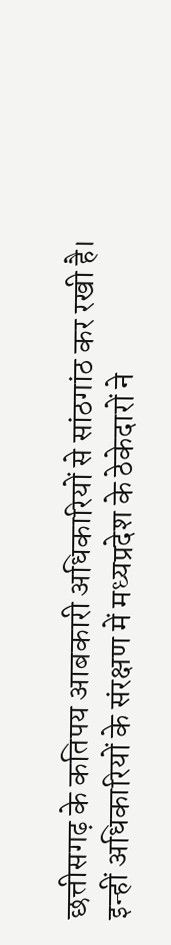छत्तीसगढ़ के कतिपय आबकारी अधिकारियों से सांठगांठ कर रखी है। इन्हीं अधिकारियों के संरक्षण में मध्यप्रदेश के ठेकेदारों ने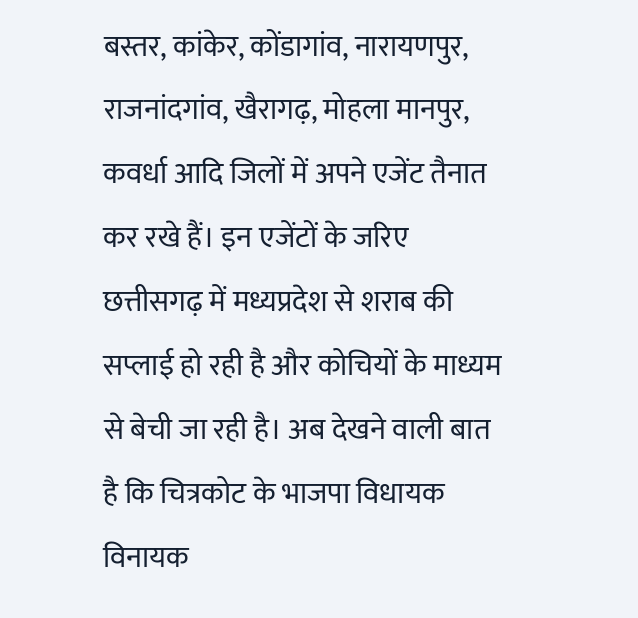बस्तर, कांकेर, कोंडागांव, नारायणपुर, राजनांदगांव, खैरागढ़, मोहला मानपुर, कवर्धा आदि जिलों में अपने एजेंट तैनात कर रखे हैं। इन एजेंटों के जरिए छत्तीसगढ़ में मध्यप्रदेश से शराब की सप्लाई हो रही है और कोचियों के माध्यम से बेची जा रही है। अब देखने वाली बात है कि चित्रकोट के भाजपा विधायक विनायक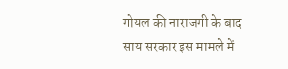गोयल की नाराजगी के बाद साय सरकार इस मामले में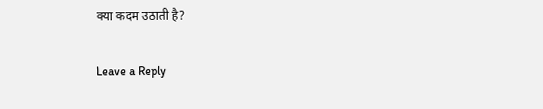क्या कदम उठाती है?

Leave a Reply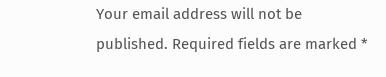Your email address will not be published. Required fields are marked *